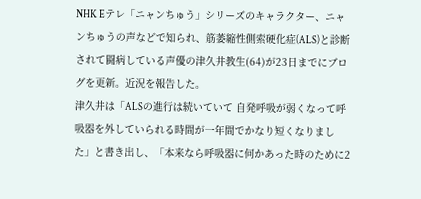NHK Eテレ「ニャンちゅう」シリーズのキャラクター、ニャンちゅうの声などで知られ、筋萎縮性側索硬化症(ALS)と診断されて闘病している声優の津久井教生(64)が23日までにブログを更新。近況を報告した。
津久井は「ALSの進行は続いていて 自発呼吸が弱くなって呼吸器を外していられる時間が一年間でかなり短くなりました」と書き出し、「本来なら呼吸器に何かあった時のために2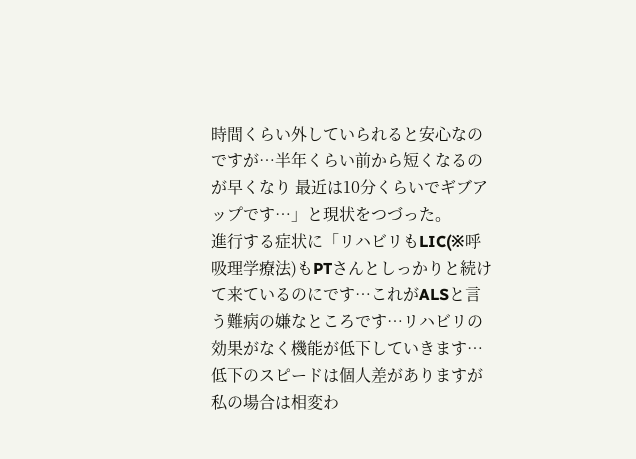時間くらい外していられると安心なのですが…半年くらい前から短くなるのが早くなり 最近は10分くらいでギブアップです…」と現状をつづった。
進行する症状に「リハビリもLIC(※呼吸理学療法)もPTさんとしっかりと続けて来ているのにです…これがALSと言う難病の嫌なところです…リハビリの効果がなく機能が低下していきます…低下のスピードは個人差がありますが私の場合は相変わ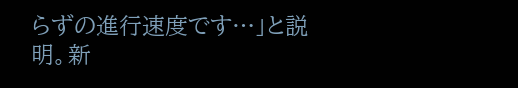らずの進行速度です…」と説明。新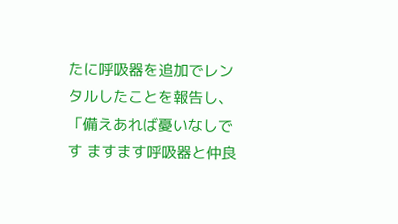たに呼吸器を追加でレンタルしたことを報告し、「備えあれば憂いなしです ますます呼吸器と仲良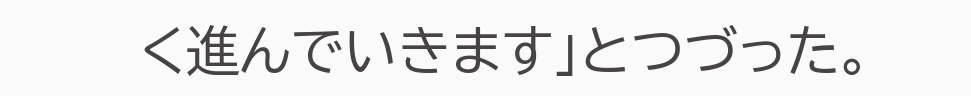く進んでいきます」とつづった。